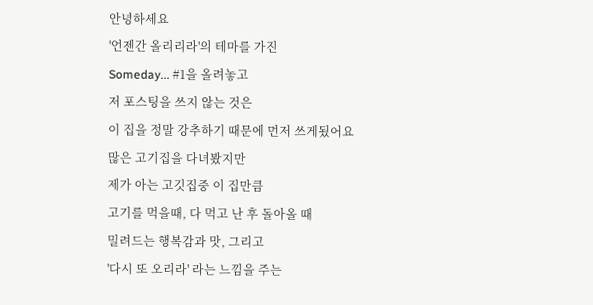안녕하세요
'언젠간 올리리라'의 테마를 가진
Someday... #1을 올려놓고
저 포스팅을 쓰지 않는 것은
이 집을 정말 강추하기 때문에 먼저 쓰게됬어요
많은 고기집을 다녀봤지만
제가 아는 고깃집중 이 집만큼
고기를 먹을때, 다 먹고 난 후 돌아올 때
밀려드는 행복감과 맛, 그리고
'다시 또 오리라' 라는 느낌을 주는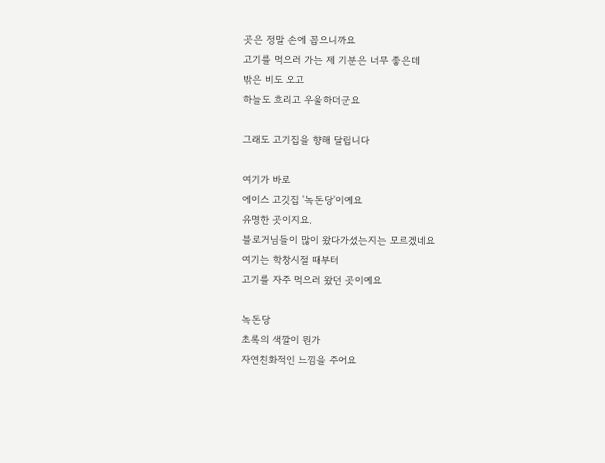곳은 정말 손에 꼽으니까요
고기를 먹으러 가는 제 기분은 너무 좋은데
밖은 비도 오고
하늘도 흐리고 우울하더군요

그래도 고기집을 향해 달립니다

여기가 바로
에이스 고깃집 '녹돈당'이예요
유명한 곳이지요.
블로거님들이 많이 왔다가셨는지는 모르겠네요
여기는 학창시절 때부터
고기를 자주 먹으러 왔던 곳이예요

녹돈당
초록의 색깔이 뭔가
자연친화적인 느낌을 주어요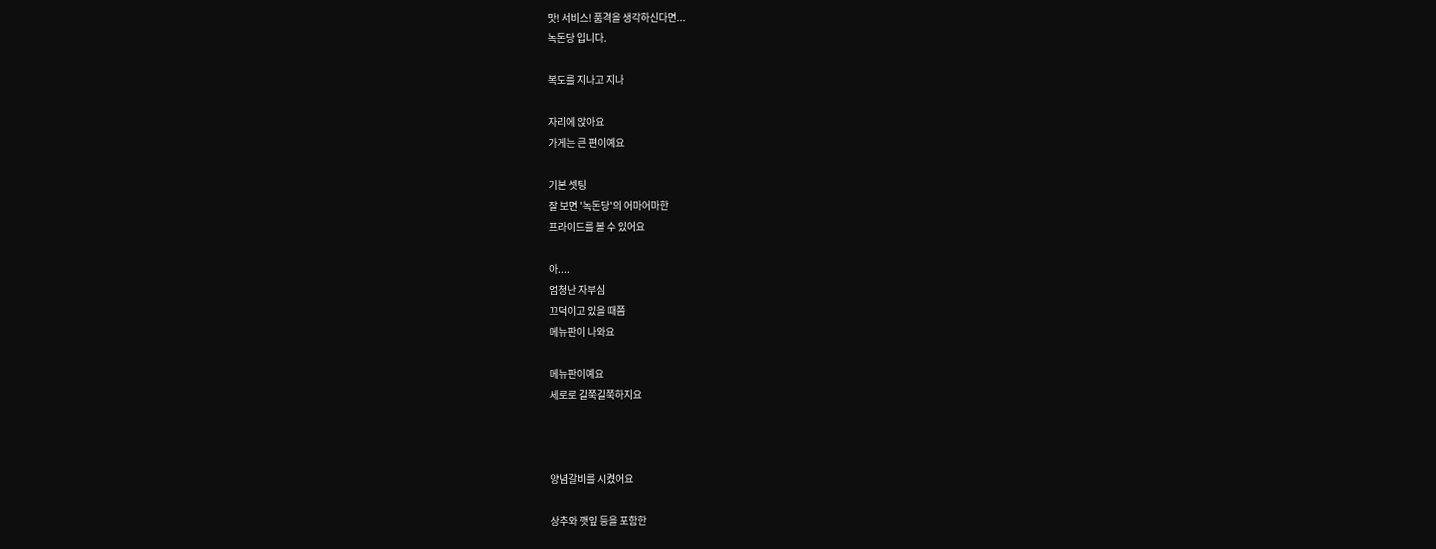맛! 서비스! 품격을 생각하신다면...
녹돈당 입니다.

복도를 지나고 지나

자리에 앉아요
가게는 큰 편이예요

기본 셋팅
잘 보면 '녹돈당'의 어마어마한
프라이드를 볼 수 있어요

아....
엄청난 자부심
끄덕이고 있을 때쯤
메뉴판이 나와요

메뉴판이예요
세로로 길쭉길쭉하지요



양념갈비를 시켰어요

상추와 깻잎 등을 포함한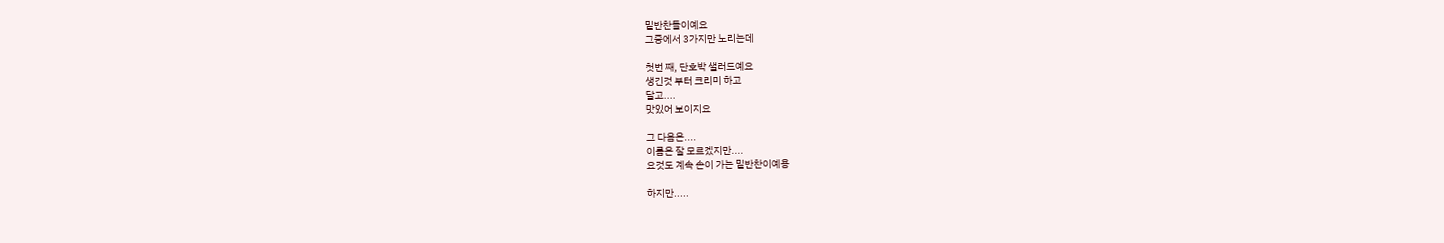밑반찬들이예요
그중에서 3가지만 노리는데

첫번 째, 단호박 샐러드예요
생긴것 부터 크리미 하고
달고....
맛있어 보이지요

그 다음은....
이름은 잘 모르겠지만....
요것도 계속 손이 가는 밑반찬이예용

하지만.....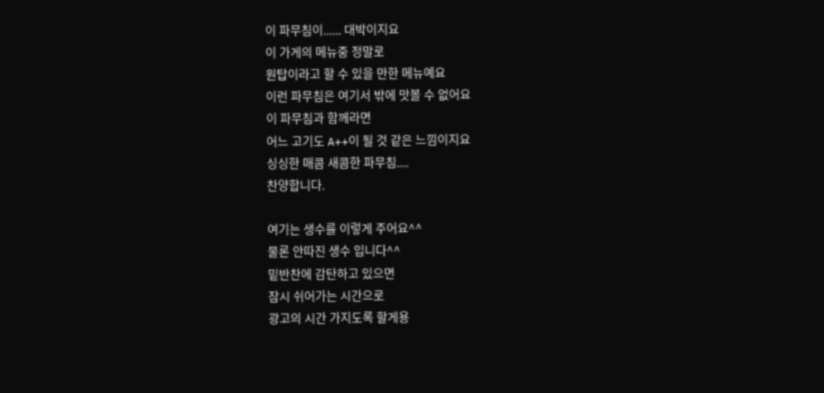이 파무침이...... 대박이지요
이 가게의 메뉴중 정말로
원탑이라고 할 수 있을 만한 메뉴예요
이런 파무침은 여기서 밖에 맛볼 수 없어요
이 파무침과 함께라면
어느 고기도 A++이 될 것 같은 느낌이지요
싱싱한 매콤 새콤한 파무침....
찬양합니다.

여기는 생수를 이렇게 주어요^^
물론 안따진 생수 입니다^^
밑반찬에 감탄하고 있으면
잠시 쉬어가는 시간으로
광고의 시간 가지도록 할게용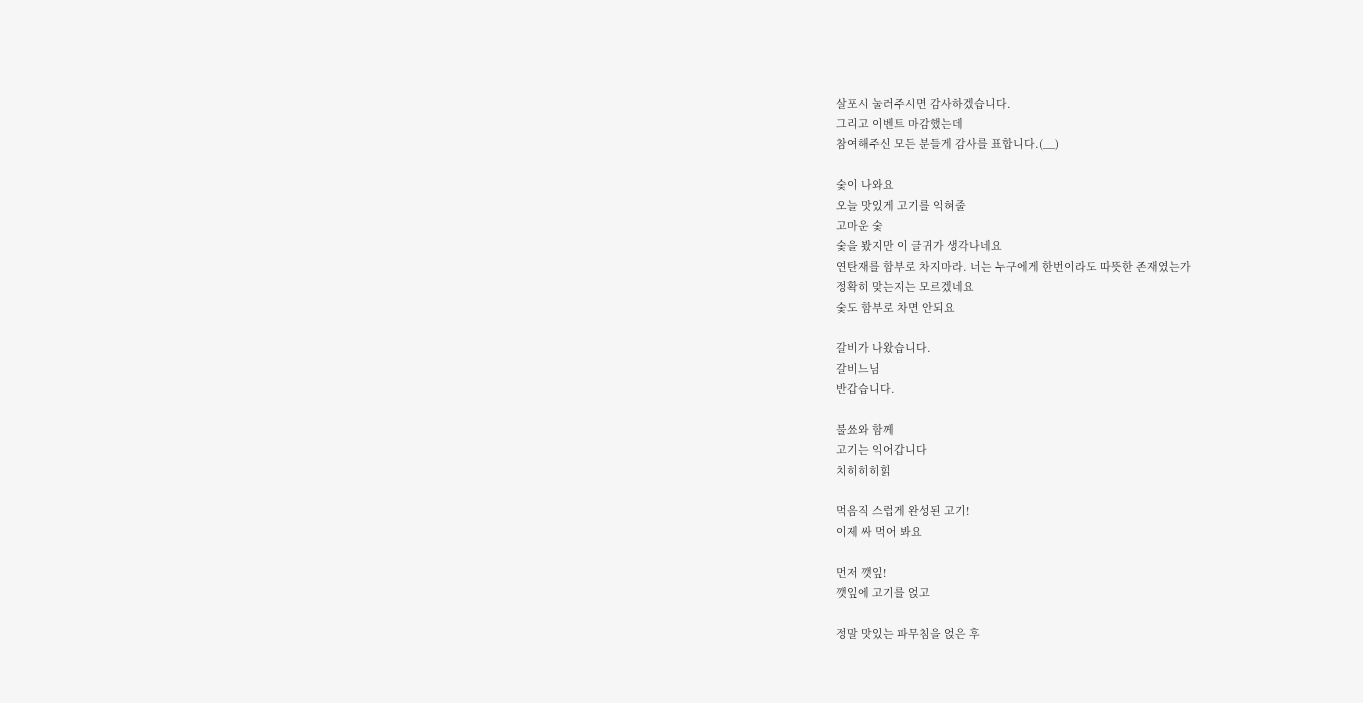살포시 눌러주시면 감사하겠습니다.
그리고 이벤트 마감했는데
참여해주신 모든 분들게 감사를 표합니다.(__)

숯이 나와요
오늘 맛있게 고기를 익혀줄
고마운 숯
숯을 봤지만 이 글귀가 생각나네요
연탄재를 함부로 차지마라. 너는 누구에게 한번이라도 따뜻한 존재였는가
정확히 맞는지는 모르겠네요
숯도 함부로 차면 안되요

갈비가 나왔습니다.
갈비느님
반갑습니다.

불쑈와 함께
고기는 익어갑니다
치히히히힑

먹음직 스럽게 완성된 고기!
이제 싸 먹어 봐요

먼저 깻잎!
깻잎에 고기를 얹고

정말 맛있는 파무침을 얹은 후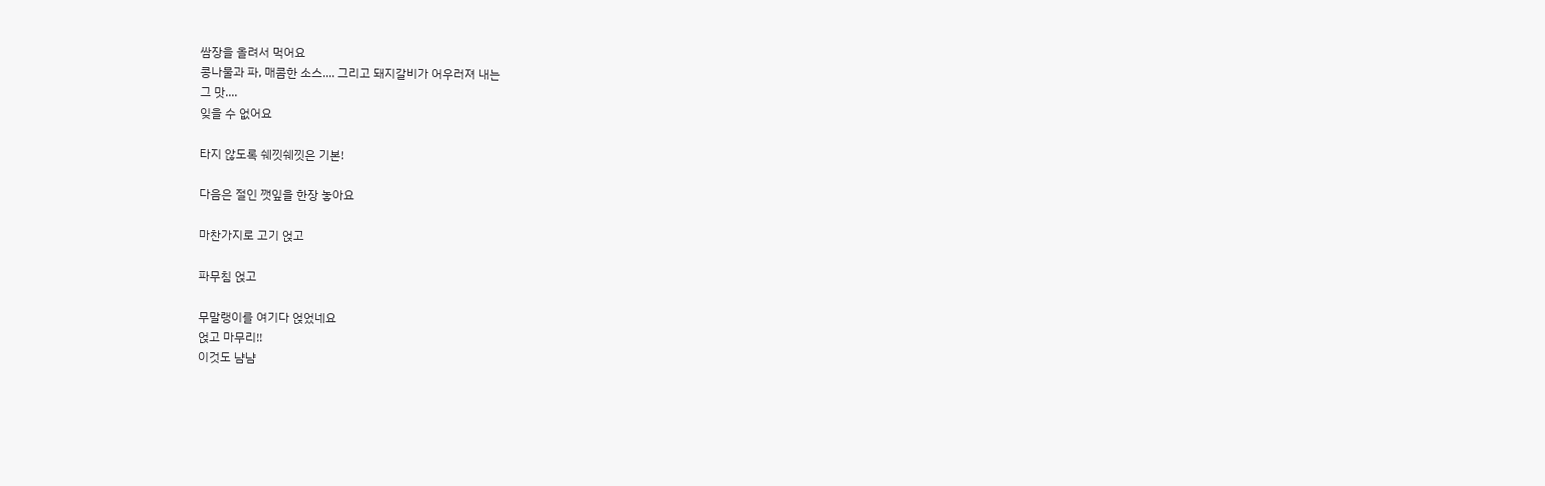쌈장을 올려서 먹어요
콩나물과 파, 매콤한 소스.... 그리고 돼지갈비가 어우러져 내는
그 맛....
잊을 수 없어요

타지 않도록 쉐낏쉐낏은 기본!

다음은 절인 깻잎을 한장 놓아요

마찬가지로 고기 얹고

파무침 얹고

무말랭이를 여기다 얹었네요
얹고 마무리!!
이것도 냠냠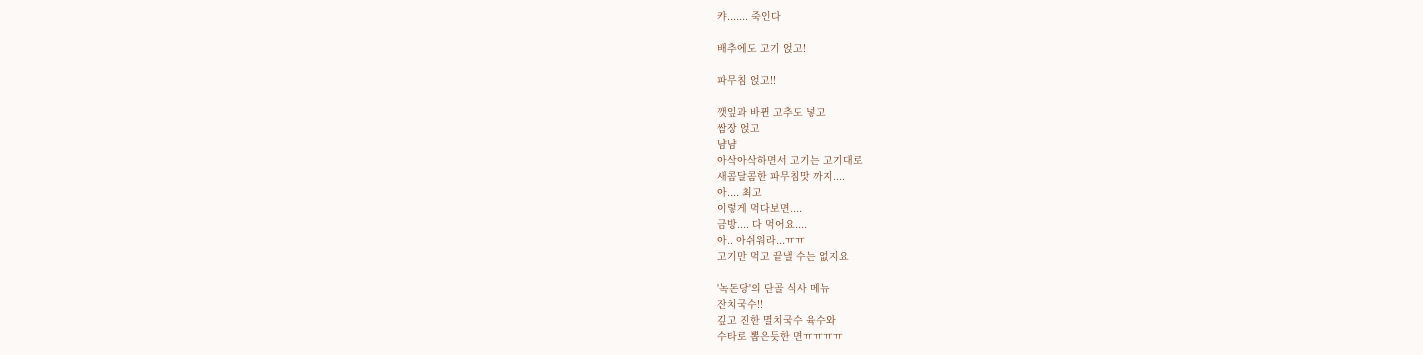캬....... 죽인다

배추에도 고기 얹고!

파무침 얹고!!

깻잎과 바뀐 고추도 넣고
쌈장 얹고
냠냠
아삭아삭하면서 고기는 고기대로
새콤달콤한 파무침맛 까지....
아.... 최고
이렇게 먹다보면....
금방.... 다 먹어요....
아.. 아쉬워라...ㅠㅠ
고기만 먹고 끝낼 수는 없지요

'녹돈당'의 단골 식사 메뉴
잔치국수!!
깊고 진한 멸치국수 육수와
수타로 뽑은듯한 면ㅠㅠㅠㅠ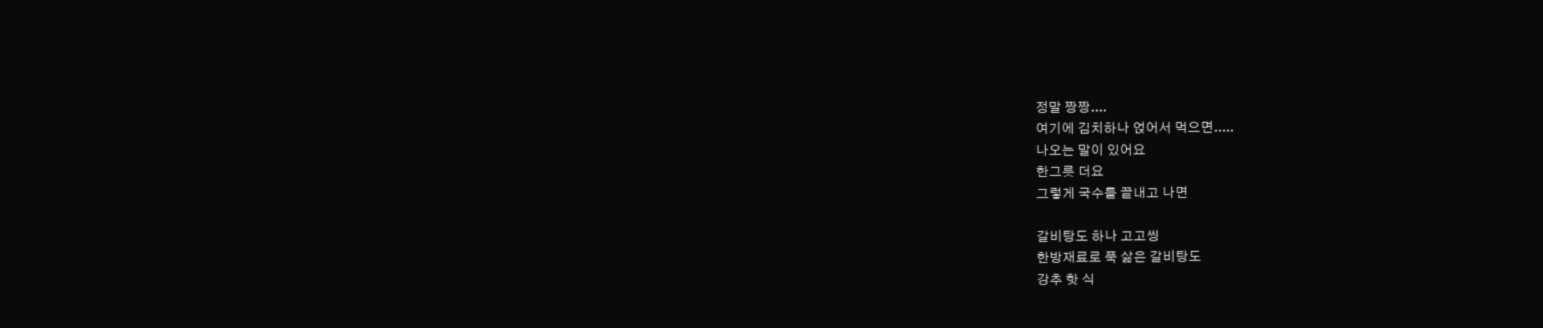정말 짱짱....
여기에 김치하나 얹어서 먹으면.....
나오는 말이 있어요
한그릇 더요
그렇게 국수를 끝내고 나면

갈비탕도 하나 고고씽
한방재료로 푹 삶은 갈비탕도
강추 핫 식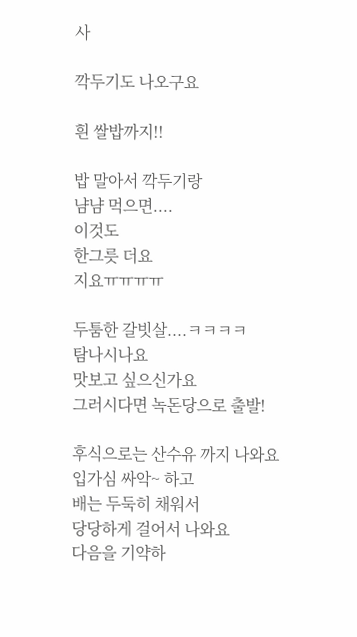사

깍두기도 나오구요

흰 쌀밥까지!!

밥 말아서 깍두기랑
냠냠 먹으면....
이것도
한그릇 더요
지요ㅠㅠㅠㅠ

두툼한 갈빗살....ㅋㅋㅋㅋ
탐나시나요
맛보고 싶으신가요
그러시다면 녹돈당으로 출발!

후식으로는 산수유 까지 나와요
입가심 싸악~ 하고
배는 두둑히 채워서
당당하게 걸어서 나와요
다음을 기약하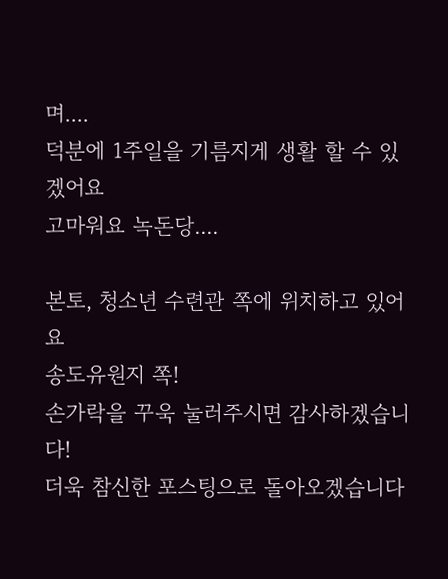며....
덕분에 1주일을 기름지게 생활 할 수 있겠어요
고마워요 녹돈당....

본토, 청소년 수련관 쪽에 위치하고 있어요
송도유원지 쪽!
손가락을 꾸욱 눌러주시면 감사하겠습니다!
더욱 참신한 포스팅으로 돌아오겠습니다